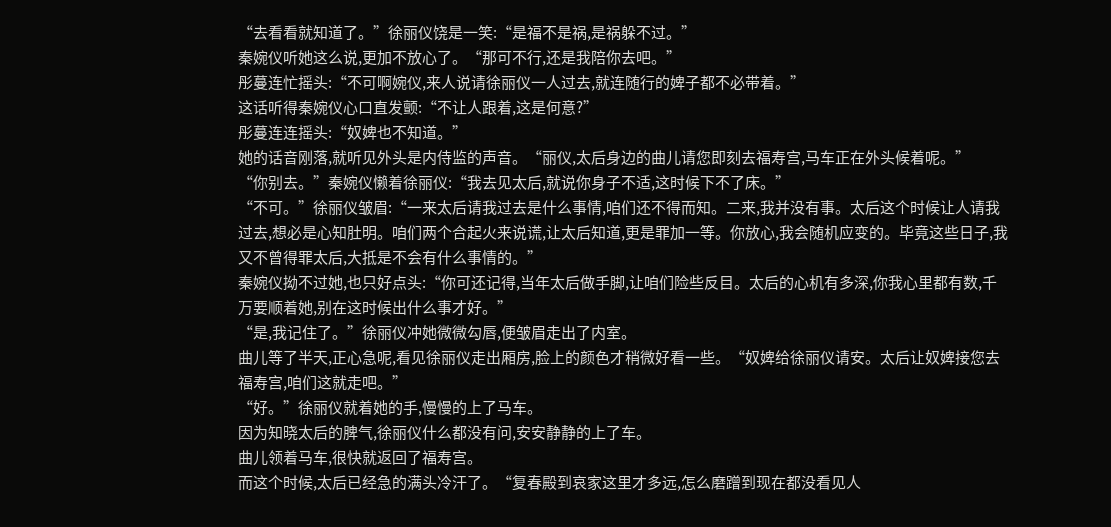“去看看就知道了。”徐丽仪饶是一笑:“是福不是祸,是祸躲不过。”
秦婉仪听她这么说,更加不放心了。“那可不行,还是我陪你去吧。”
彤蔓连忙摇头:“不可啊婉仪,来人说请徐丽仪一人过去,就连随行的婢子都不必带着。”
这话听得秦婉仪心口直发颤:“不让人跟着,这是何意?”
彤蔓连连摇头:“奴婢也不知道。”
她的话音刚落,就听见外头是内侍监的声音。“丽仪,太后身边的曲儿请您即刻去福寿宫,马车正在外头候着呢。”
“你别去。”秦婉仪懒着徐丽仪:“我去见太后,就说你身子不适,这时候下不了床。”
“不可。”徐丽仪皱眉:“一来太后请我过去是什么事情,咱们还不得而知。二来,我并没有事。太后这个时候让人请我过去,想必是心知肚明。咱们两个合起火来说谎,让太后知道,更是罪加一等。你放心,我会随机应变的。毕竟这些日子,我又不曾得罪太后,大抵是不会有什么事情的。”
秦婉仪拗不过她,也只好点头:“你可还记得,当年太后做手脚,让咱们险些反目。太后的心机有多深,你我心里都有数,千万要顺着她,别在这时候出什么事才好。”
“是,我记住了。”徐丽仪冲她微微勾唇,便皱眉走出了内室。
曲儿等了半天,正心急呢,看见徐丽仪走出厢房,脸上的颜色才稍微好看一些。“奴婢给徐丽仪请安。太后让奴婢接您去福寿宫,咱们这就走吧。”
“好。”徐丽仪就着她的手,慢慢的上了马车。
因为知晓太后的脾气,徐丽仪什么都没有问,安安静静的上了车。
曲儿领着马车,很快就返回了福寿宫。
而这个时候,太后已经急的满头冷汗了。“复春殿到哀家这里才多远,怎么磨蹭到现在都没看见人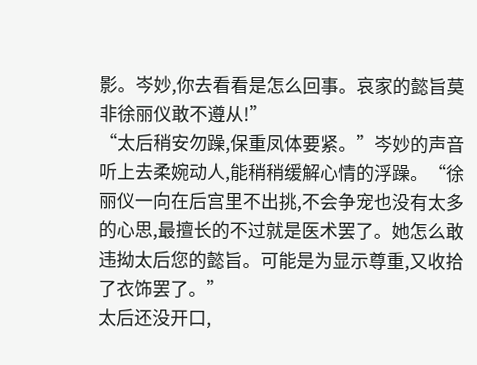影。岑妙,你去看看是怎么回事。哀家的懿旨莫非徐丽仪敢不遵从!”
“太后稍安勿躁,保重凤体要紧。”岑妙的声音听上去柔婉动人,能稍稍缓解心情的浮躁。“徐丽仪一向在后宫里不出挑,不会争宠也没有太多的心思,最擅长的不过就是医术罢了。她怎么敢违拗太后您的懿旨。可能是为显示尊重,又收拾了衣饰罢了。”
太后还没开口,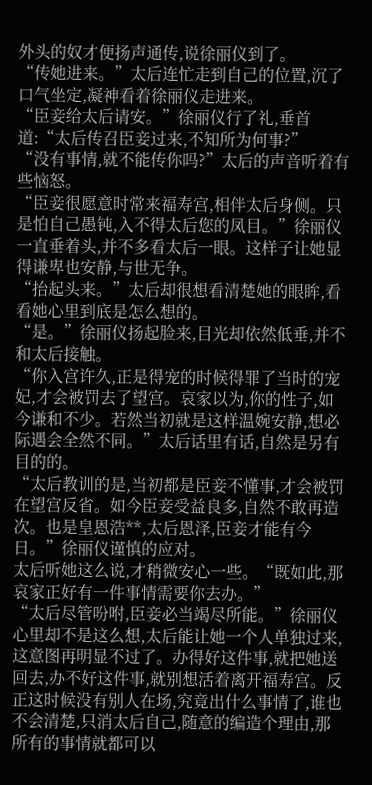外头的奴才便扬声通传,说徐丽仪到了。
“传她进来。”太后连忙走到自己的位置,沉了口气坐定,凝神看着徐丽仪走进来。
“臣妾给太后请安。”徐丽仪行了礼,垂首道:“太后传召臣妾过来,不知所为何事?”
“没有事情,就不能传你吗?”太后的声音听着有些恼怒。
“臣妾很愿意时常来福寿宫,相伴太后身侧。只是怕自己愚钝,入不得太后您的凤目。”徐丽仪一直垂着头,并不多看太后一眼。这样子让她显得谦卑也安静,与世无争。
“抬起头来。”太后却很想看清楚她的眼眸,看看她心里到底是怎么想的。
“是。”徐丽仪扬起脸来,目光却依然低垂,并不和太后接触。
“你入宫许久,正是得宠的时候得罪了当时的宠妃,才会被罚去了望宫。哀家以为,你的性子,如今谦和不少。若然当初就是这样温婉安静,想必际遇会全然不同。”太后话里有话,自然是另有目的的。
“太后教训的是,当初都是臣妾不懂事,才会被罚在望宫反省。如今臣妾受益良多,自然不敢再造次。也是皇恩浩**,太后恩泽,臣妾才能有今日。”徐丽仪谨慎的应对。
太后听她这么说,才稍微安心一些。“既如此,那哀家正好有一件事情需要你去办。”
“太后尽管吩咐,臣妾必当竭尽所能。”徐丽仪心里却不是这么想,太后能让她一个人单独过来,这意图再明显不过了。办得好这件事,就把她送回去,办不好这件事,就别想活着离开福寿宫。反正这时候没有别人在场,究竟出什么事情了,谁也不会清楚,只消太后自己,随意的编造个理由,那所有的事情就都可以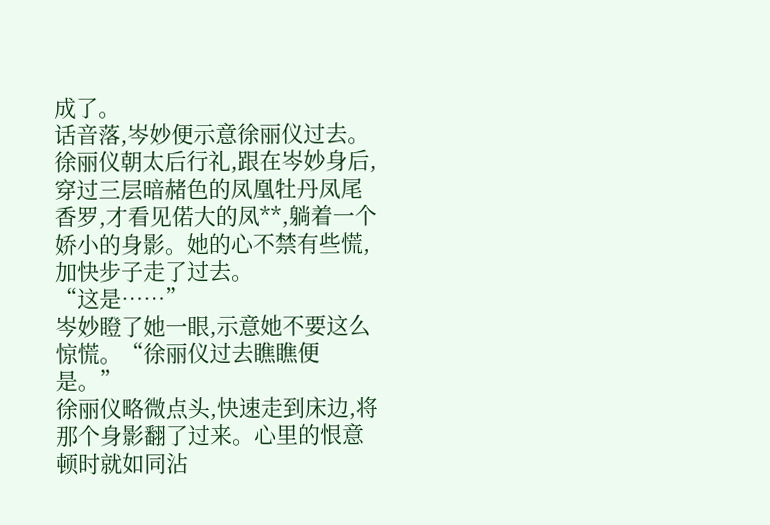成了。
话音落,岑妙便示意徐丽仪过去。
徐丽仪朝太后行礼,跟在岑妙身后,穿过三层暗赭色的凤凰牡丹凤尾香罗,才看见偌大的凤**,躺着一个娇小的身影。她的心不禁有些慌,加快步子走了过去。
“这是……”
岑妙瞪了她一眼,示意她不要这么惊慌。“徐丽仪过去瞧瞧便是。”
徐丽仪略微点头,快速走到床边,将那个身影翻了过来。心里的恨意顿时就如同沾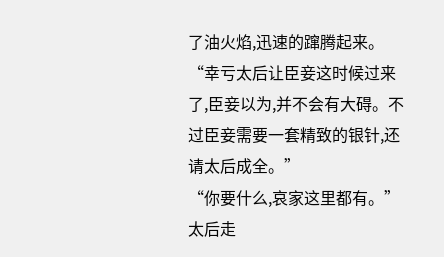了油火焰,迅速的蹿腾起来。“幸亏太后让臣妾这时候过来了,臣妾以为,并不会有大碍。不过臣妾需要一套精致的银针,还请太后成全。”
“你要什么,哀家这里都有。”太后走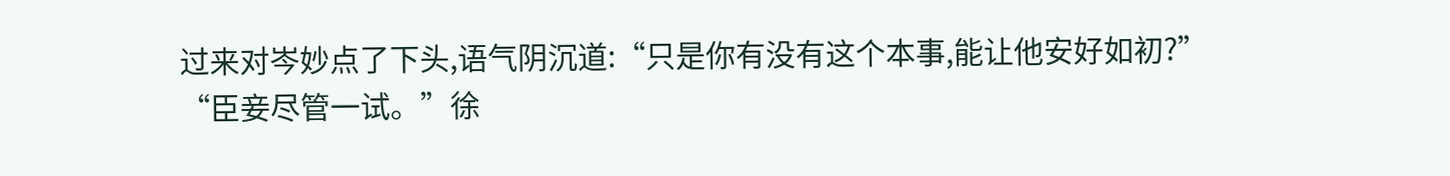过来对岑妙点了下头,语气阴沉道:“只是你有没有这个本事,能让他安好如初?”
“臣妾尽管一试。”徐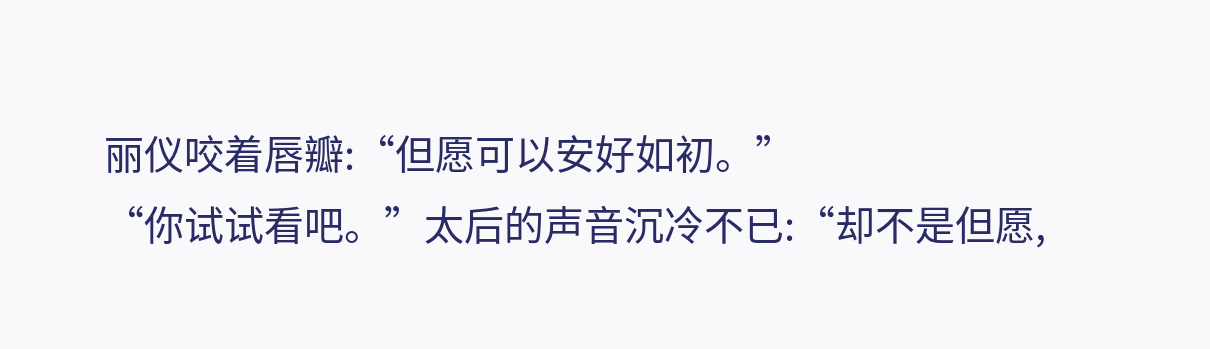丽仪咬着唇瓣:“但愿可以安好如初。”
“你试试看吧。”太后的声音沉冷不已:“却不是但愿,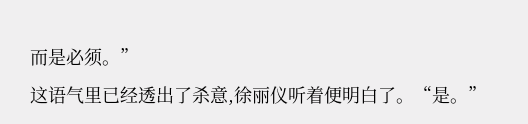而是必须。”
这语气里已经透出了杀意,徐丽仪听着便明白了。“是。”